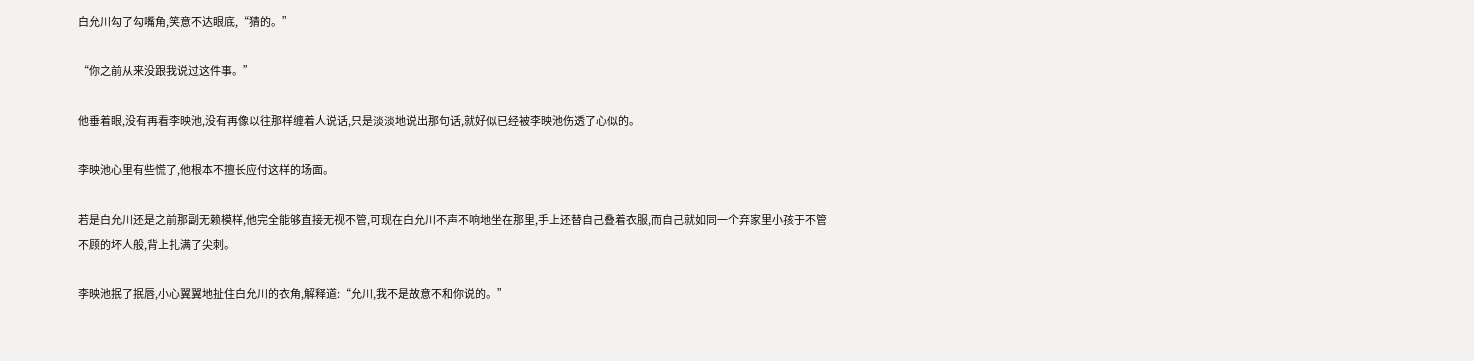白允川勾了勾嘴角,笑意不达眼底,“猜的。”

“你之前从来没跟我说过这件事。”

他垂着眼,没有再看李映池,没有再像以往那样缠着人说话,只是淡淡地说出那句话,就好似已经被李映池伤透了心似的。

李映池心里有些慌了,他根本不擅长应付这样的场面。

若是白允川还是之前那副无赖模样,他完全能够直接无视不管,可现在白允川不声不响地坐在那里,手上还替自己叠着衣服,而自己就如同一个弃家里小孩于不管不顾的坏人般,背上扎满了尖刺。

李映池抿了抿唇,小心翼翼地扯住白允川的衣角,解释道:“允川,我不是故意不和你说的。”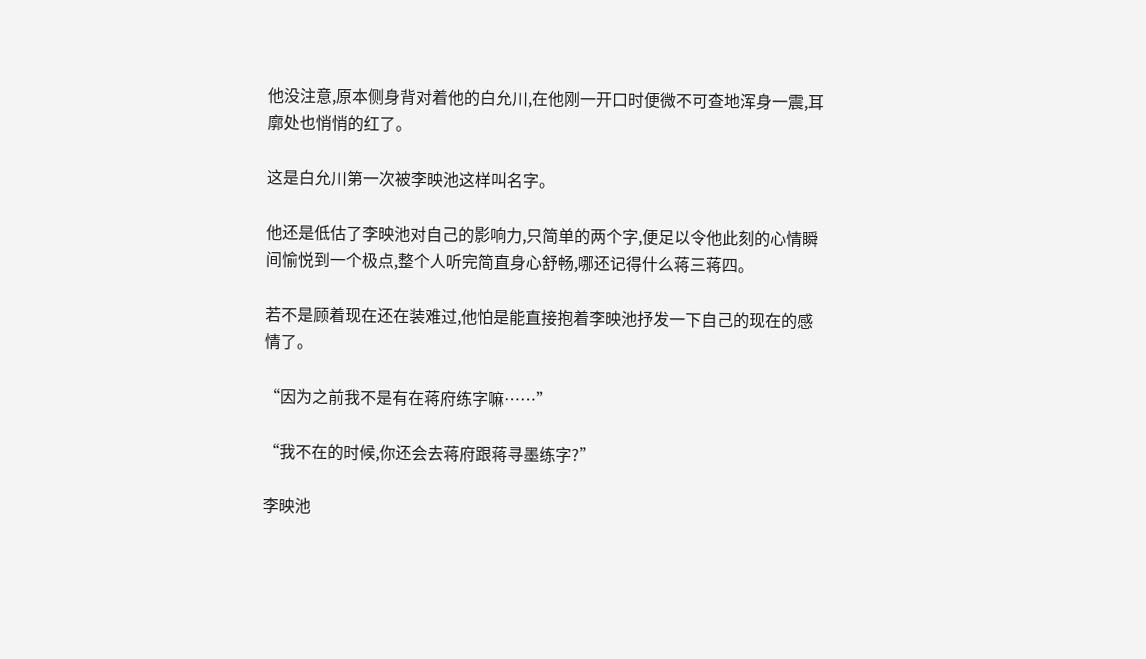他没注意,原本侧身背对着他的白允川,在他刚一开口时便微不可查地浑身一震,耳廓处也悄悄的红了。

这是白允川第一次被李映池这样叫名字。

他还是低估了李映池对自己的影响力,只简单的两个字,便足以令他此刻的心情瞬间愉悦到一个极点,整个人听完简直身心舒畅,哪还记得什么蒋三蒋四。

若不是顾着现在还在装难过,他怕是能直接抱着李映池抒发一下自己的现在的感情了。

“因为之前我不是有在蒋府练字嘛……”

“我不在的时候,你还会去蒋府跟蒋寻墨练字?”

李映池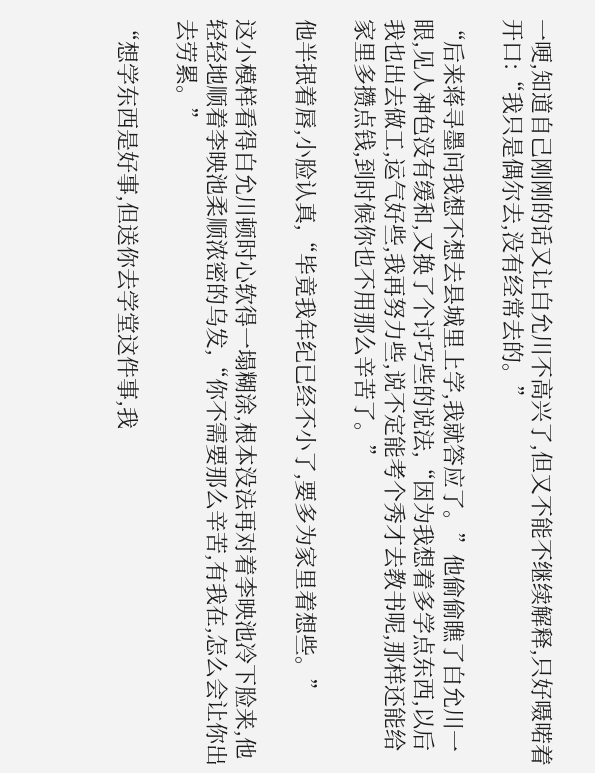一哽,知道自己刚刚的话又让白允川不高兴了,但又不能不继续解释,只好嗫喏着开口:“我只是偶尔去,没有经常去的。”

“后来蒋寻墨问我想不想去县城里上学,我就答应了。”他偷偷瞧了白允川一眼,见人神色没有缓和,又换了个讨巧些的说法,“因为我想着多学点东西,以后我也出去做工,运气好些,我再努力些,说不定能考个秀才去教书呢,那样还能给家里多攒点钱,到时候你也不用那么辛苦了。”

他半抿着唇,小脸认真,“毕竟我年纪已经不小了,要多为家里着想些。”

这小模样看得白允川顿时心软得一塌糊涂,根本没法再对着李映池冷下脸来,他轻轻地顺着李映池柔顺浓密的乌发,“你不需要那么辛苦,有我在,怎么会让你出去劳累。”

“想学东西是好事,但送你去学堂这件事,我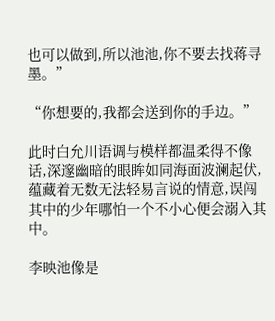也可以做到,所以池池,你不要去找蒋寻墨。”

“你想要的,我都会送到你的手边。”

此时白允川语调与模样都温柔得不像话,深邃幽暗的眼眸如同海面波澜起伏,蕴藏着无数无法轻易言说的情意,误闯其中的少年哪怕一个不小心便会溺入其中。

李映池像是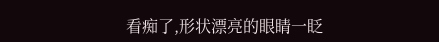看痴了,形状漂亮的眼睛一眨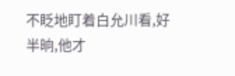不眨地盯着白允川看,好半晌,他才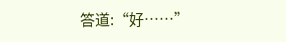答道:“好……”